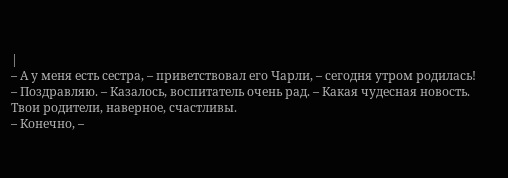|
– А у меня есть сестра, – приветствовал его Чарли, – сегодня утром родилась!
– Поздравляю. – Казалось, воспитатель очень рад. – Какая чудесная новость. Твои родители, наверное, счастливы.
– Конечно, –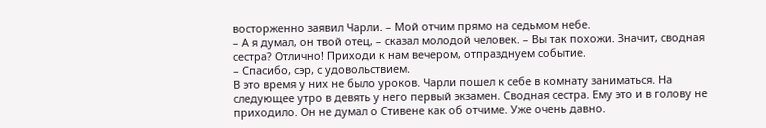восторженно заявил Чарли. – Мой отчим прямо на седьмом небе.
– А я думал, он твой отец, – сказал молодой человек. – Вы так похожи. Значит, сводная сестра? Отлично! Приходи к нам вечером, отпразднуем событие.
– Спасибо, сэр, с удовольствием.
В это время у них не было уроков. Чарли пошел к себе в комнату заниматься. На следующее утро в девять у него первый экзамен. Сводная сестра. Ему это и в голову не приходило. Он не думал о Стивене как об отчиме. Уже очень давно.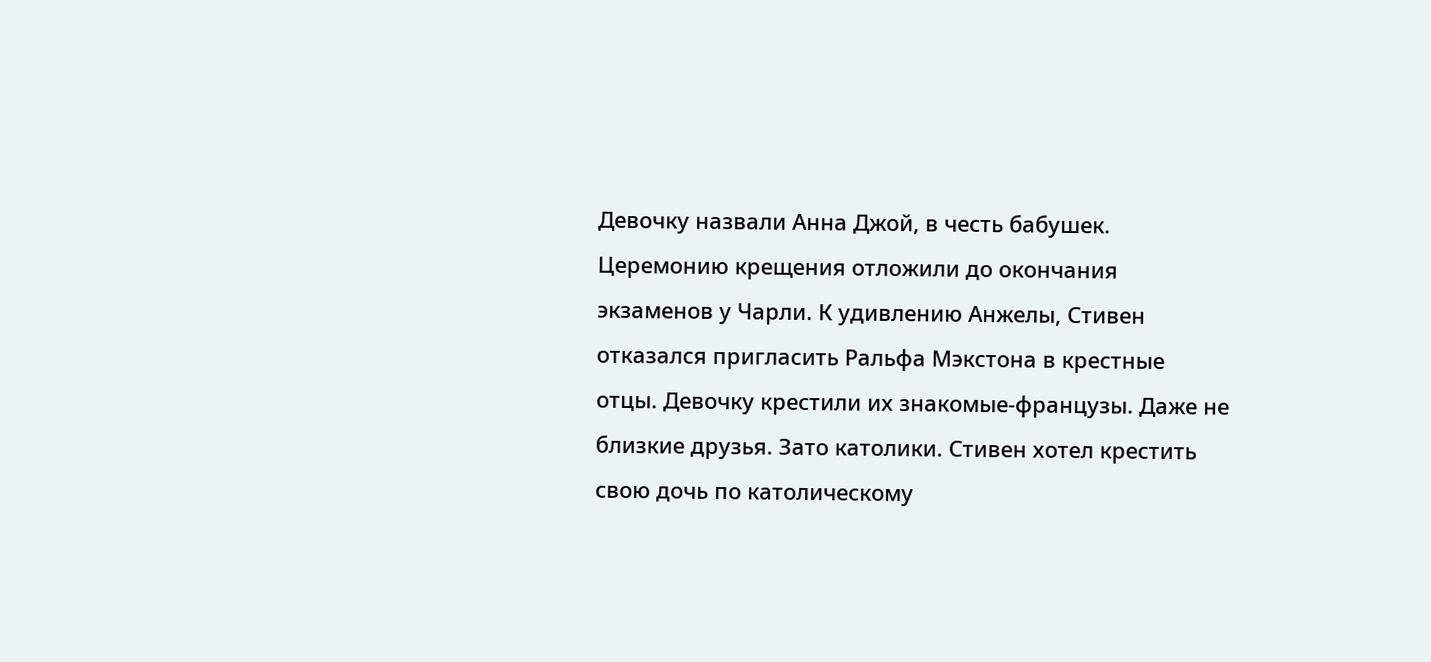Девочку назвали Анна Джой, в честь бабушек. Церемонию крещения отложили до окончания экзаменов у Чарли. К удивлению Анжелы, Стивен отказался пригласить Ральфа Мэкстона в крестные отцы. Девочку крестили их знакомые-французы. Даже не близкие друзья. Зато католики. Стивен хотел крестить свою дочь по католическому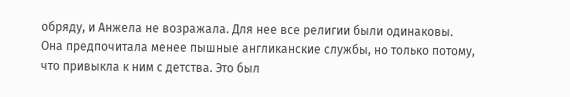обряду, и Анжела не возражала. Для нее все религии были одинаковы. Она предпочитала менее пышные англиканские службы, но только потому, что привыкла к ним с детства. Это был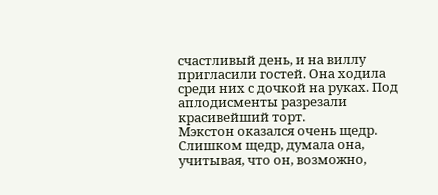счастливый день, и на виллу пригласили гостей. Она ходила среди них с дочкой на руках. Под аплодисменты разрезали красивейший торт.
Мэкстон оказался очень щедр. Слишком щедр, думала она, учитывая, что он, возможно,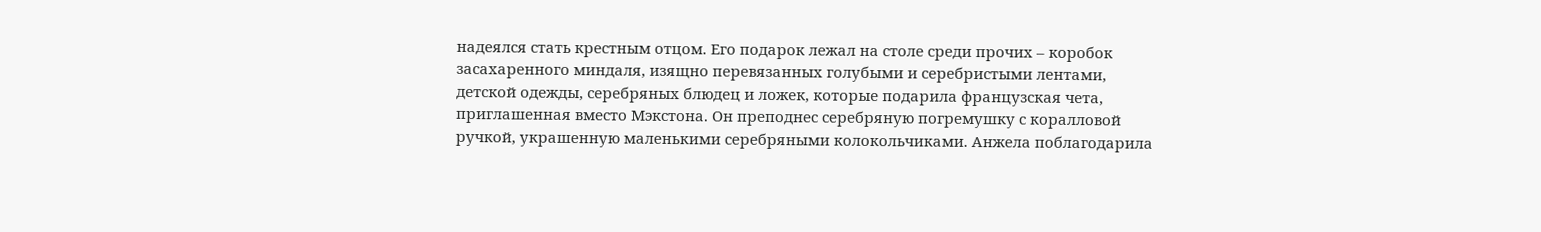надеялся стать крестным отцом. Его подарок лежал на столе среди прочих – коробок засахаренного миндаля, изящно перевязанных голубыми и серебристыми лентами, детской одежды, серебряных блюдец и ложек, которые подарила французская чета, приглашенная вместо Мэкстона. Он преподнес серебряную погремушку с коралловой ручкой, украшенную маленькими серебряными колокольчиками. Анжела поблагодарила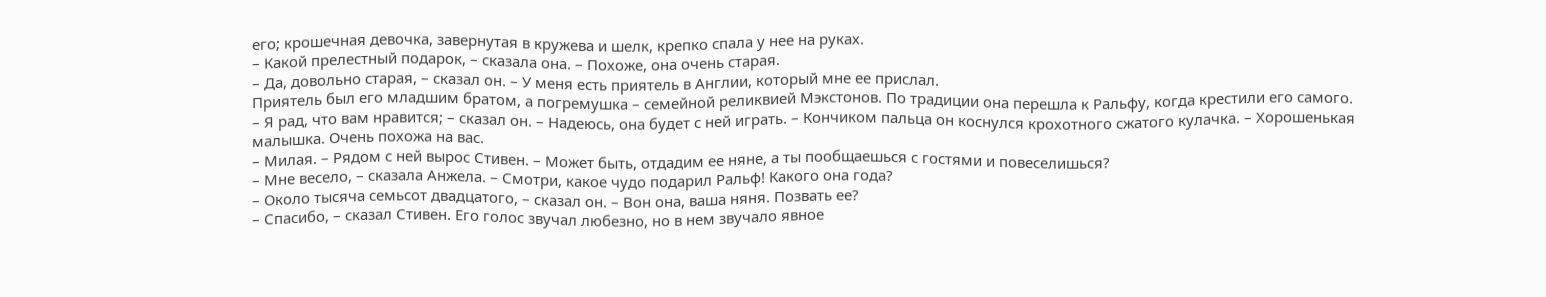его; крошечная девочка, завернутая в кружева и шелк, крепко спала у нее на руках.
– Какой прелестный подарок, – сказала она. – Похоже, она очень старая.
– Да, довольно старая, – сказал он. – У меня есть приятель в Англии, который мне ее прислал.
Приятель был его младшим братом, а погремушка – семейной реликвией Мэкстонов. По традиции она перешла к Ральфу, когда крестили его самого.
– Я рад, что вам нравится; – сказал он. – Надеюсь, она будет с ней играть. – Кончиком пальца он коснулся крохотного сжатого кулачка. – Хорошенькая малышка. Очень похожа на вас.
– Милая. – Рядом с ней вырос Стивен. – Может быть, отдадим ее няне, а ты пообщаешься с гостями и повеселишься?
– Мне весело, – сказала Анжела. – Смотри, какое чудо подарил Ральф! Какого она года?
– Около тысяча семьсот двадцатого, – сказал он. – Вон она, ваша няня. Позвать ее?
– Спасибо, – сказал Стивен. Его голос звучал любезно, но в нем звучало явное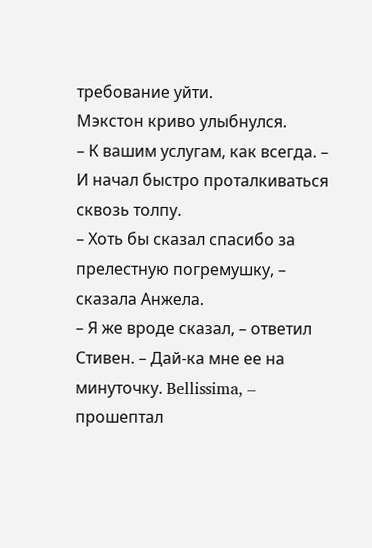требование уйти.
Мэкстон криво улыбнулся.
– К вашим услугам, как всегда. – И начал быстро проталкиваться сквозь толпу.
– Хоть бы сказал спасибо за прелестную погремушку, – сказала Анжела.
– Я же вроде сказал, – ответил Стивен. – Дай-ка мне ее на минуточку. Bellissima, – прошептал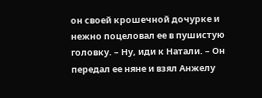он своей крошечной дочурке и нежно поцеловал ее в пушистую головку. – Ну, иди к Натали. – Он передал ее няне и взял Анжелу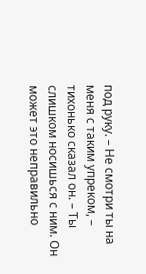под руку. – Не смотри ты на меня с таким упреком, – тихонько сказал он. – Ты слишком носишься с ним. Он может это неправильно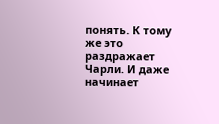понять. К тому же это раздражает Чарли. И даже начинает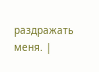раздражать меня. |